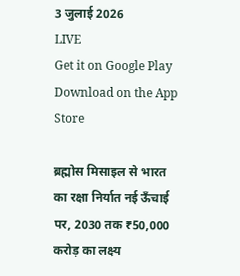3 जुलाई 2026
LIVE
Get it on Google Play Download on the App Store

ब्रह्मोस मिसाइल से भारत का रक्षा निर्यात नई ऊँचाई पर, 2030 तक ₹50,000 करोड़ का लक्ष्य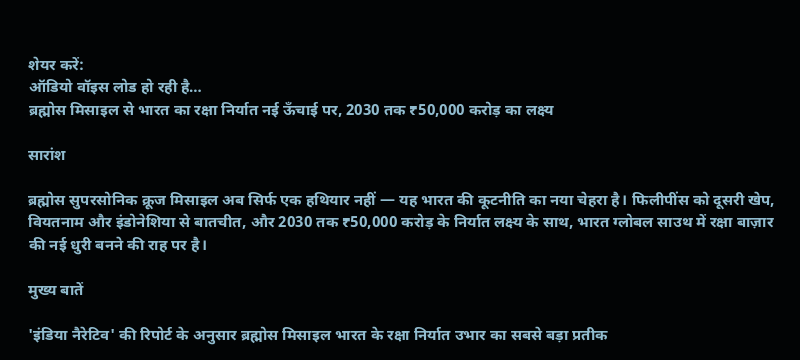शेयर करें:
ऑडियो वॉइस लोड हो रही है…
ब्रह्मोस मिसाइल से भारत का रक्षा निर्यात नई ऊँचाई पर, 2030 तक ₹50,000 करोड़ का लक्ष्य

सारांश

ब्रह्मोस सुपरसोनिक क्रूज मिसाइल अब सिर्फ एक हथियार नहीं — यह भारत की कूटनीति का नया चेहरा है। फिलीपींस को दूसरी खेप, वियतनाम और इंडोनेशिया से बातचीत, और 2030 तक ₹50,000 करोड़ के निर्यात लक्ष्य के साथ, भारत ग्लोबल साउथ में रक्षा बाज़ार की नई धुरी बनने की राह पर है।

मुख्य बातें

'इंडिया नैरेटिव' की रिपोर्ट के अनुसार ब्रह्मोस मिसाइल भारत के रक्षा निर्यात उभार का सबसे बड़ा प्रतीक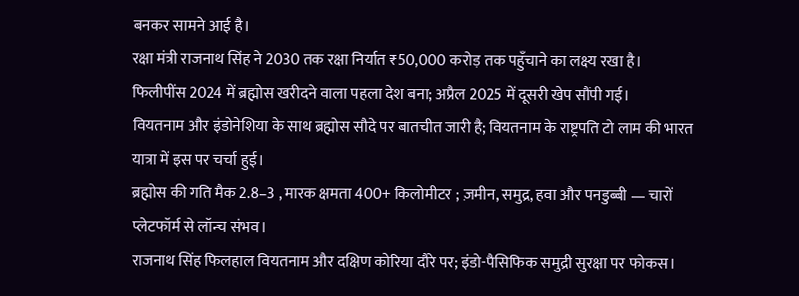बनकर सामने आई है।
रक्षा मंत्री राजनाथ सिंह ने 2030 तक रक्षा निर्यात ₹50,000 करोड़ तक पहुँचाने का लक्ष्य रखा है।
फिलीपींस 2024 में ब्रह्मोस खरीदने वाला पहला देश बना; अप्रैल 2025 में दूसरी खेप सौंपी गई।
वियतनाम और इंडोनेशिया के साथ ब्रह्मोस सौदे पर बातचीत जारी है; वियतनाम के राष्ट्रपति टो लाम की भारत यात्रा में इस पर चर्चा हुई।
ब्रह्मोस की गति मैक 2.8–3 , मारक क्षमता 400+ किलोमीटर ; ज़मीन, समुद्र, हवा और पनडुब्बी — चारों प्लेटफॉर्म से लॉन्च संभव।
राजनाथ सिंह फिलहाल वियतनाम और दक्षिण कोरिया दौरे पर; इंडो-पैसिफिक समुद्री सुरक्षा पर फोकस।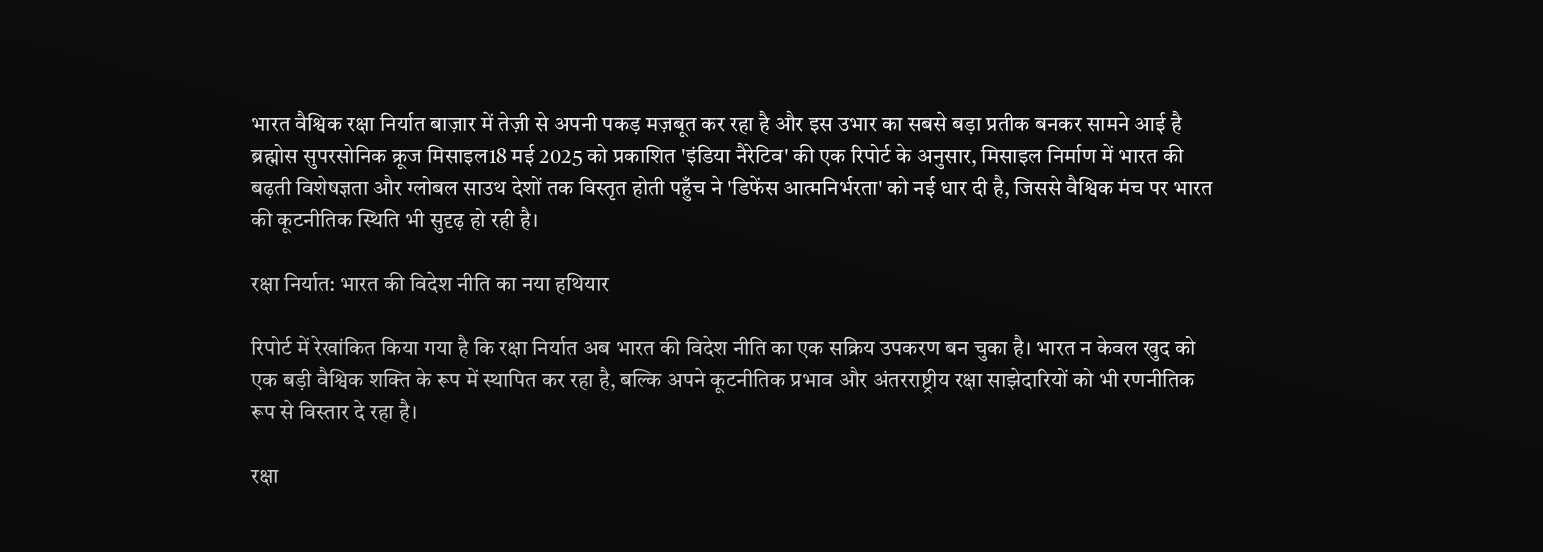भारत वैश्विक रक्षा निर्यात बाज़ार में तेज़ी से अपनी पकड़ मज़बूत कर रहा है और इस उभार का सबसे बड़ा प्रतीक बनकर सामने आई है ब्रह्मोस सुपरसोनिक क्रूज मिसाइल18 मई 2025 को प्रकाशित 'इंडिया नैरेटिव' की एक रिपोर्ट के अनुसार, मिसाइल निर्माण में भारत की बढ़ती विशेषज्ञता और ग्लोबल साउथ देशों तक विस्तृत होती पहुँच ने 'डिफेंस आत्मनिर्भरता' को नई धार दी है, जिससे वैश्विक मंच पर भारत की कूटनीतिक स्थिति भी सुदृढ़ हो रही है।

रक्षा निर्यात: भारत की विदेश नीति का नया हथियार

रिपोर्ट में रेखांकित किया गया है कि रक्षा निर्यात अब भारत की विदेश नीति का एक सक्रिय उपकरण बन चुका है। भारत न केवल खुद को एक बड़ी वैश्विक शक्ति के रूप में स्थापित कर रहा है, बल्कि अपने कूटनीतिक प्रभाव और अंतरराष्ट्रीय रक्षा साझेदारियों को भी रणनीतिक रूप से विस्तार दे रहा है।

रक्षा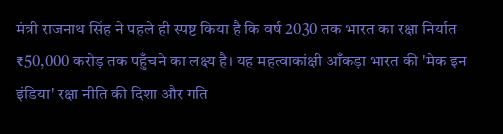मंत्री राजनाथ सिंह ने पहले ही स्पष्ट किया है कि वर्ष 2030 तक भारत का रक्षा निर्यात ₹50,000 करोड़ तक पहुँचने का लक्ष्य है। यह महत्वाकांक्षी आँकड़ा भारत की 'मेक इन इंडिया' रक्षा नीति की दिशा और गति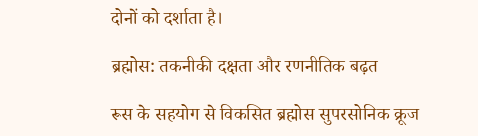दोनों को दर्शाता है।

ब्रह्मोस: तकनीकी दक्षता और रणनीतिक बढ़त

रूस के सहयोग से विकसित ब्रह्मोस सुपरसोनिक क्रूज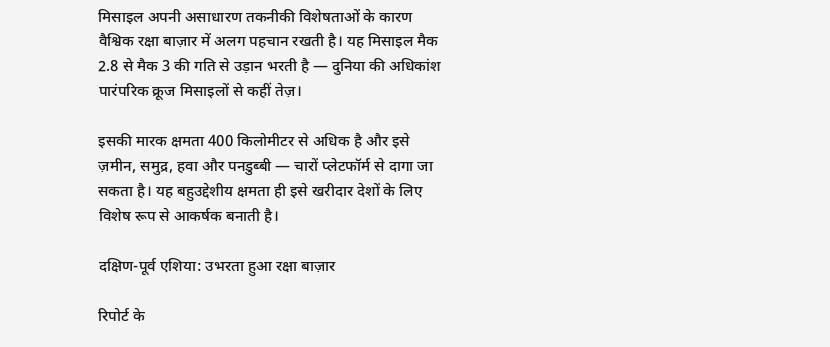मिसाइल अपनी असाधारण तकनीकी विशेषताओं के कारण वैश्विक रक्षा बाज़ार में अलग पहचान रखती है। यह मिसाइल मैक 2.8 से मैक 3 की गति से उड़ान भरती है — दुनिया की अधिकांश पारंपरिक क्रूज मिसाइलों से कहीं तेज़।

इसकी मारक क्षमता 400 किलोमीटर से अधिक है और इसे ज़मीन, समुद्र, हवा और पनडुब्बी — चारों प्लेटफॉर्म से दागा जा सकता है। यह बहुउद्देशीय क्षमता ही इसे खरीदार देशों के लिए विशेष रूप से आकर्षक बनाती है।

दक्षिण-पूर्व एशिया: उभरता हुआ रक्षा बाज़ार

रिपोर्ट के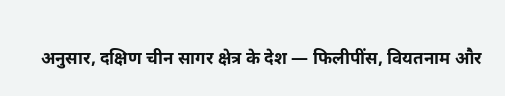अनुसार, दक्षिण चीन सागर क्षेत्र के देश — फिलीपींस, वियतनाम और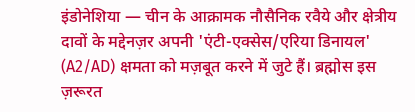इंडोनेशिया — चीन के आक्रामक नौसैनिक रवैये और क्षेत्रीय दावों के मद्देनज़र अपनी 'एंटी-एक्सेस/एरिया डिनायल' (A2/AD) क्षमता को मज़बूत करने में जुटे हैं। ब्रह्मोस इस ज़रूरत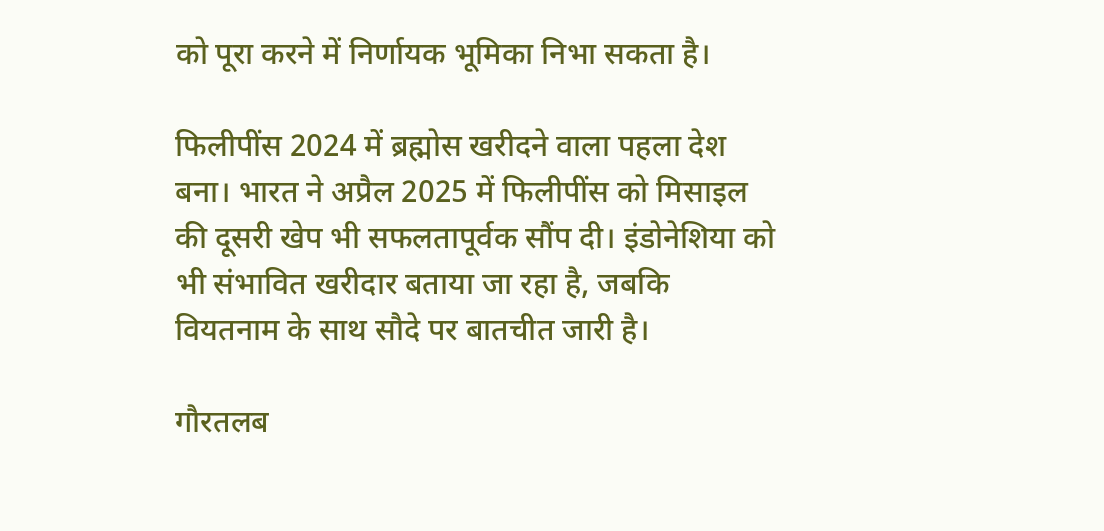को पूरा करने में निर्णायक भूमिका निभा सकता है।

फिलीपींस 2024 में ब्रह्मोस खरीदने वाला पहला देश बना। भारत ने अप्रैल 2025 में फिलीपींस को मिसाइल की दूसरी खेप भी सफलतापूर्वक सौंप दी। इंडोनेशिया को भी संभावित खरीदार बताया जा रहा है, जबकि वियतनाम के साथ सौदे पर बातचीत जारी है।

गौरतलब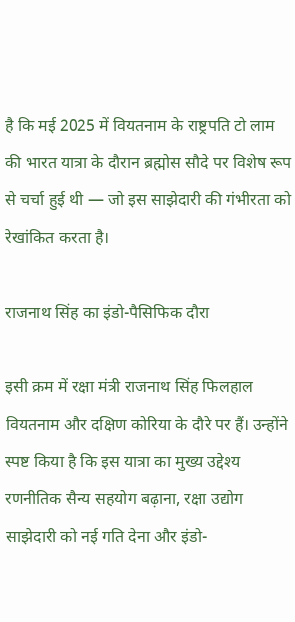है कि मई 2025 में वियतनाम के राष्ट्रपति टो लाम की भारत यात्रा के दौरान ब्रह्मोस सौदे पर विशेष रूप से चर्चा हुई थी — जो इस साझेदारी की गंभीरता को रेखांकित करता है।

राजनाथ सिंह का इंडो-पैसिफिक दौरा

इसी क्रम में रक्षा मंत्री राजनाथ सिंह फिलहाल वियतनाम और दक्षिण कोरिया के दौरे पर हैं। उन्होंने स्पष्ट किया है कि इस यात्रा का मुख्य उद्देश्य रणनीतिक सैन्य सहयोग बढ़ाना, रक्षा उद्योग साझेदारी को नई गति देना और इंडो-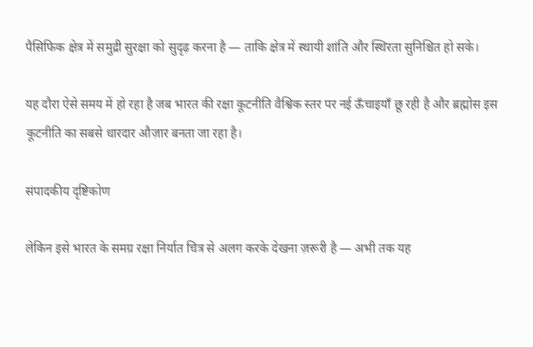पैसिफिक क्षेत्र में समुद्री सुरक्षा को सुदृढ़ करना है — ताकि क्षेत्र में स्थायी शांति और स्थिरता सुनिश्चित हो सके।

यह दौरा ऐसे समय में हो रहा है जब भारत की रक्षा कूटनीति वैश्विक स्तर पर नई ऊँचाइयाँ छू रही है और ब्रह्मोस इस कूटनीति का सबसे धारदार औज़ार बनता जा रहा है।

संपादकीय दृष्टिकोण

लेकिन इसे भारत के समग्र रक्षा निर्यात चित्र से अलग करके देखना ज़रूरी है — अभी तक यह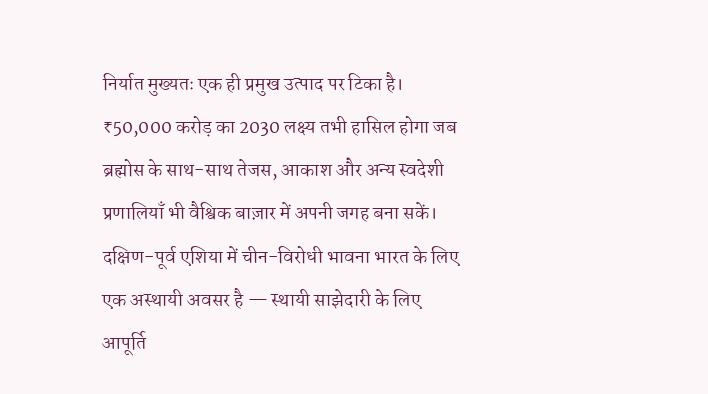निर्यात मुख्यतः एक ही प्रमुख उत्पाद पर टिका है। ₹50,000 करोड़ का 2030 लक्ष्य तभी हासिल होगा जब ब्रह्मोस के साथ-साथ तेजस, आकाश और अन्य स्वदेशी प्रणालियाँ भी वैश्विक बाज़ार में अपनी जगह बना सकें। दक्षिण-पूर्व एशिया में चीन-विरोधी भावना भारत के लिए एक अस्थायी अवसर है — स्थायी साझेदारी के लिए आपूर्ति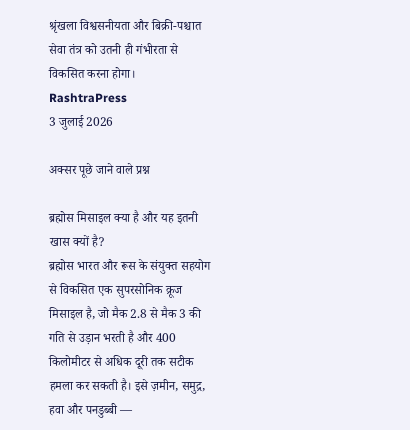श्रृंखला विश्वसनीयता और बिक्री-पश्चात सेवा तंत्र को उतनी ही गंभीरता से विकसित करना होगा।
RashtraPress
3 जुलाई 2026

अक्सर पूछे जाने वाले प्रश्न

ब्रह्मोस मिसाइल क्या है और यह इतनी खास क्यों है?
ब्रह्मोस भारत और रूस के संयुक्त सहयोग से विकसित एक सुपरसोनिक क्रूज मिसाइल है, जो मैक 2.8 से मैक 3 की गति से उड़ान भरती है और 400 किलोमीटर से अधिक दूरी तक सटीक हमला कर सकती है। इसे ज़मीन, समुद्र, हवा और पनडुब्बी —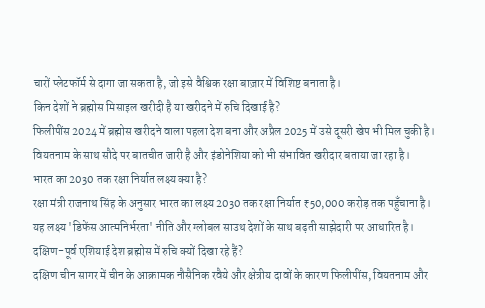चारों प्लेटफॉर्म से दागा जा सकता है, जो इसे वैश्विक रक्षा बाज़ार में विशिष्ट बनाता है।
किन देशों ने ब्रह्मोस मिसाइल खरीदी है या खरीदने में रुचि दिखाई है?
फिलीपींस 2024 में ब्रह्मोस खरीदने वाला पहला देश बना और अप्रैल 2025 में उसे दूसरी खेप भी मिल चुकी है। वियतनाम के साथ सौदे पर बातचीत जारी है और इंडोनेशिया को भी संभावित खरीदार बताया जा रहा है।
भारत का 2030 तक रक्षा निर्यात लक्ष्य क्या है?
रक्षा मंत्री राजनाथ सिंह के अनुसार भारत का लक्ष्य 2030 तक रक्षा निर्यात ₹50,000 करोड़ तक पहुँचाना है। यह लक्ष्य 'डिफेंस आत्मनिर्भरता' नीति और ग्लोबल साउथ देशों के साथ बढ़ती साझेदारी पर आधारित है।
दक्षिण-पूर्व एशियाई देश ब्रह्मोस में रुचि क्यों दिखा रहे हैं?
दक्षिण चीन सागर में चीन के आक्रामक नौसैनिक रवैये और क्षेत्रीय दावों के कारण फिलीपींस, वियतनाम और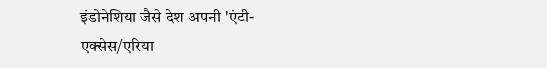इंडोनेशिया जैसे देश अपनी 'एंटी-एक्सेस/एरिया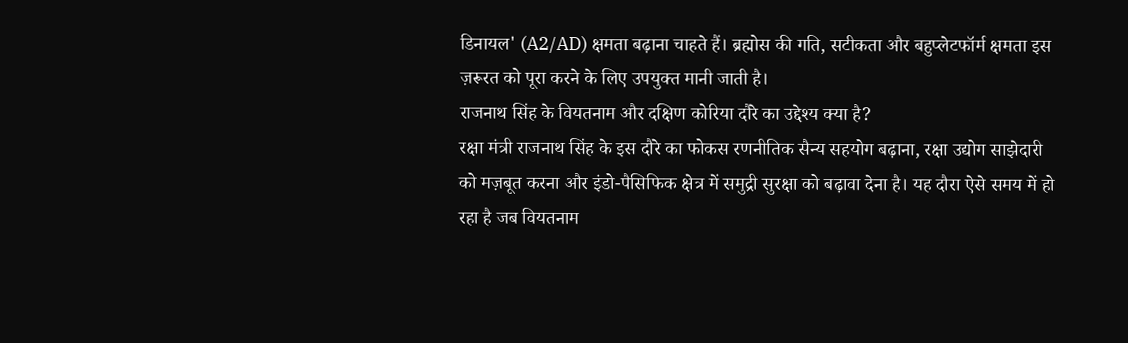डिनायल' (A2/AD) क्षमता बढ़ाना चाहते हैं। ब्रह्मोस की गति, सटीकता और बहुप्लेटफॉर्म क्षमता इस ज़रूरत को पूरा करने के लिए उपयुक्त मानी जाती है।
राजनाथ सिंह के वियतनाम और दक्षिण कोरिया दौरे का उद्देश्य क्या है?
रक्षा मंत्री राजनाथ सिंह के इस दौरे का फोकस रणनीतिक सैन्य सहयोग बढ़ाना, रक्षा उद्योग साझेदारी को मज़बूत करना और इंडो-पैसिफिक क्षेत्र में समुद्री सुरक्षा को बढ़ावा देना है। यह दौरा ऐसे समय में हो रहा है जब वियतनाम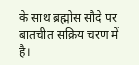के साथ ब्रह्मोस सौदे पर बातचीत सक्रिय चरण में है।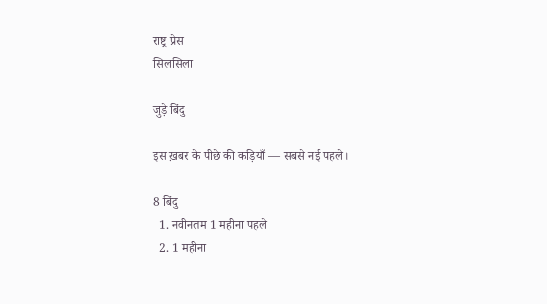राष्ट्र प्रेस
सिलसिला

जुड़े बिंदु

इस ख़बर के पीछे की कड़ियाँ — सबसे नई पहले।

8 बिंदु
  1. नवीनतम 1 महीना पहले
  2. 1 महीना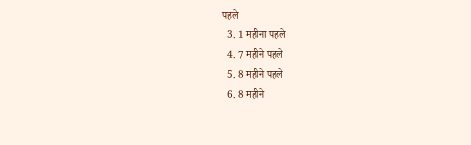पहले
  3. 1 महीना पहले
  4. 7 महीने पहले
  5. 8 महीने पहले
  6. 8 महीने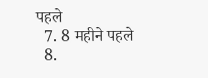पहले
  7. 8 महीने पहले
  8.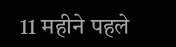11 महीने पहले